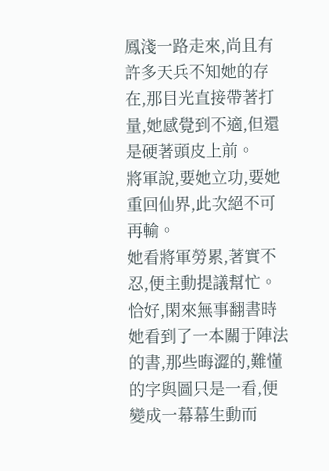鳳淺一路走來,尚且有許多天兵不知她的存在,那目光直接帶著打量,她感覺到不適,但還是硬著頭皮上前。
將軍說,要她立功,要她重回仙界,此次絕不可再輸。
她看將軍勞累,著實不忍,便主動提議幫忙。
恰好,閑來無事翻書時她看到了一本關于陣法的書,那些晦澀的,難懂的字與圖只是一看,便變成一幕幕生動而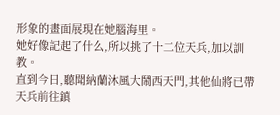形象的畫面展現在她腦海里。
她好像記起了什么,所以挑了十二位天兵,加以訓教。
直到今日,聽聞納蘭沐風大鬧西天門,其他仙將已帶天兵前往鎮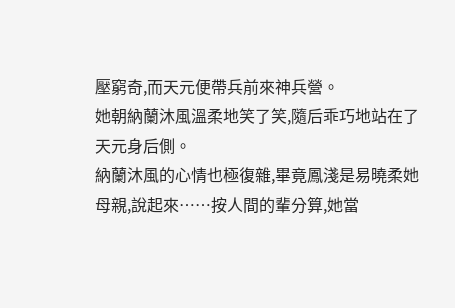壓窮奇,而天元便帶兵前來神兵營。
她朝納蘭沐風溫柔地笑了笑,隨后乖巧地站在了天元身后側。
納蘭沐風的心情也極復雜,畢竟鳳淺是易曉柔她母親,說起來……按人間的輩分算,她當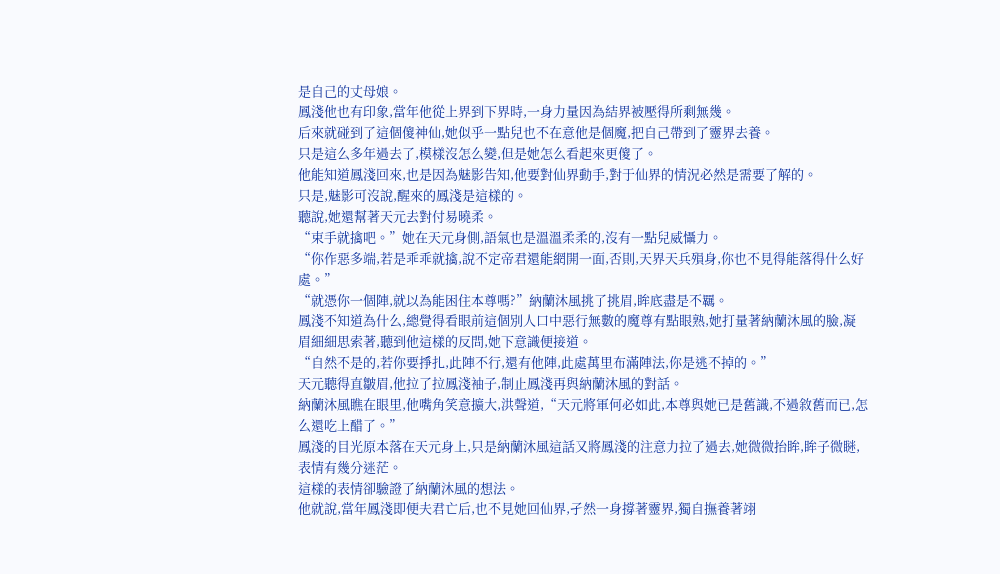是自己的丈母娘。
鳳淺他也有印象,當年他從上界到下界時,一身力量因為結界被壓得所剩無幾。
后來就碰到了這個傻神仙,她似乎一點兒也不在意他是個魔,把自己帶到了靈界去養。
只是這么多年過去了,模樣沒怎么變,但是她怎么看起來更傻了。
他能知道鳳淺回來,也是因為魅影告知,他要對仙界動手,對于仙界的情況必然是需要了解的。
只是,魅影可沒說,醒來的鳳淺是這樣的。
聽說,她還幫著天元去對付易曉柔。
“束手就擒吧。”她在天元身側,語氣也是溫溫柔柔的,沒有一點兒威懾力。
“你作惡多端,若是乖乖就擒,說不定帝君還能網開一面,否則,天界天兵殞身,你也不見得能落得什么好處。”
“就憑你一個陣,就以為能困住本尊嗎?”納蘭沐風挑了挑眉,眸底盡是不羈。
鳳淺不知道為什么,總覺得看眼前這個別人口中惡行無數的魔尊有點眼熟,她打量著納蘭沐風的臉,凝眉細細思索著,聽到他這樣的反問,她下意識便接道。
“自然不是的,若你要掙扎,此陣不行,還有他陣,此處萬里布滿陣法,你是逃不掉的。”
天元聽得直皺眉,他拉了拉鳳淺袖子,制止鳳淺再與納蘭沐風的對話。
納蘭沐風瞧在眼里,他嘴角笑意擴大,洪聲道,“天元將軍何必如此,本尊與她已是舊識,不過敘舊而已,怎么還吃上醋了。”
鳳淺的目光原本落在天元身上,只是納蘭沐風這話又將鳳淺的注意力拉了過去,她微微抬眸,眸子微瞇,表情有幾分迷茫。
這樣的表情卻驗證了納蘭沐風的想法。
他就說,當年鳳淺即便夫君亡后,也不見她回仙界,孑然一身撐著靈界,獨自撫養著翊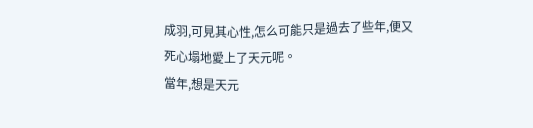成羽,可見其心性,怎么可能只是過去了些年,便又死心塌地愛上了天元呢。
當年,想是天元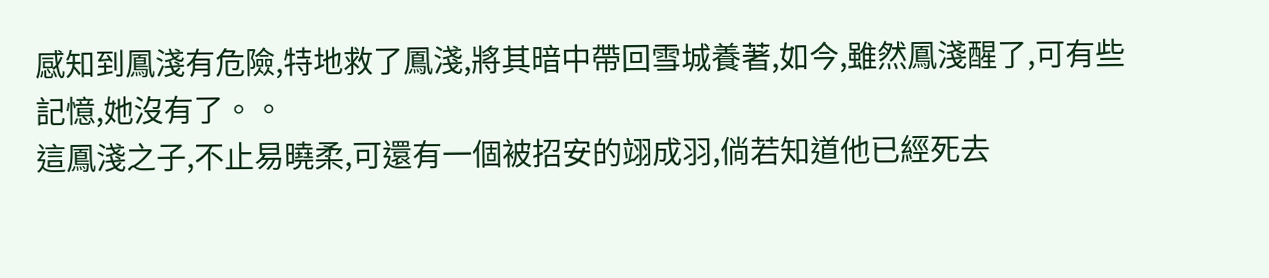感知到鳳淺有危險,特地救了鳳淺,將其暗中帶回雪城養著,如今,雖然鳳淺醒了,可有些記憶,她沒有了。。
這鳳淺之子,不止易曉柔,可還有一個被招安的翊成羽,倘若知道他已經死去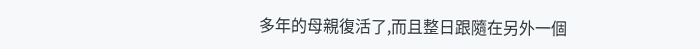多年的母親復活了,而且整日跟隨在另外一個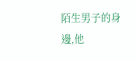陌生男子的身邊,他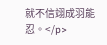就不信翊成羽能忍。</p>